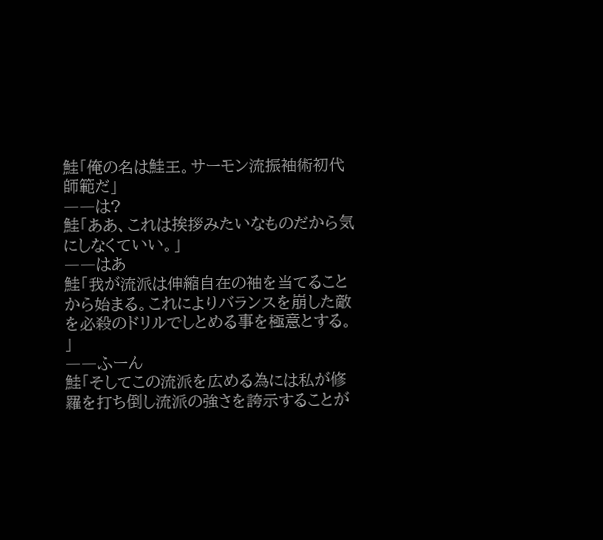鮭「俺の名は鮭王。サーモン流振袖術初代師範だ」
――は?
鮭「ああ、これは挨拶みたいなものだから気にしなくていい。」
――はあ
鮭「我が流派は伸縮自在の袖を当てることから始まる。これによりバランスを崩した敵を必殺のドリルでしとめる事を極意とする。
」
――ふーん
鮭「そしてこの流派を広める為には私が修羅を打ち倒し流派の強さを誇示することが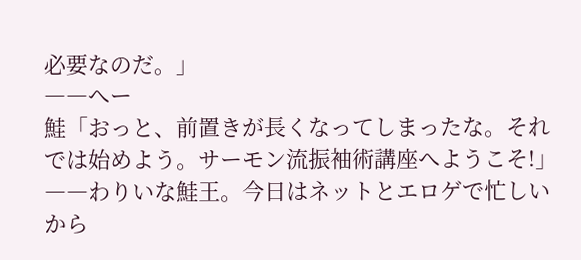必要なのだ。」
――へー
鮭「おっと、前置きが長くなってしまったな。それでは始めよう。サーモン流振袖術講座へようこそ!」
――わりいな鮭王。今日はネットとエロゲで忙しいから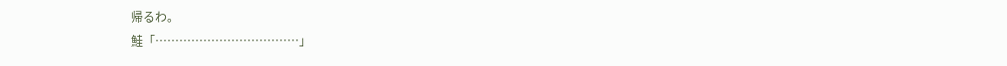帰るわ。
鮭「………………………………」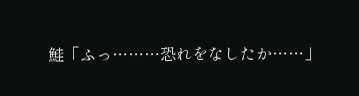鮭「ふっ………恐れをなしたか……」